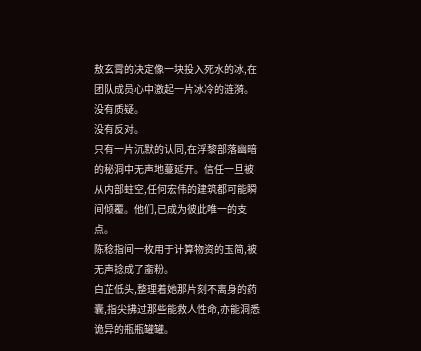敖玄霄的决定像一块投入死水的冰,在团队成员心中激起一片冰冷的涟漪。
没有质疑。
没有反对。
只有一片沉默的认同,在浮黎部落幽暗的秘洞中无声地蔓延开。信任一旦被从内部蛀空,任何宏伟的建筑都可能瞬间倾覆。他们,已成为彼此唯一的支点。
陈稔指间一枚用于计算物资的玉简,被无声捻成了齑粉。
白芷低头,整理着她那片刻不离身的药囊,指尖拂过那些能救人性命,亦能洞悉诡异的瓶瓶罐罐。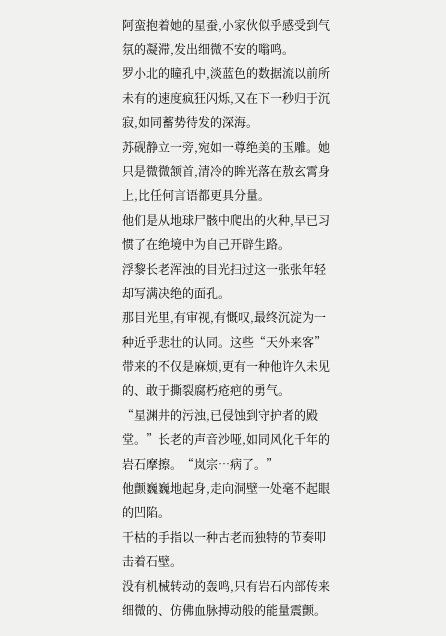阿蛮抱着她的星蚕,小家伙似乎感受到气氛的凝滞,发出细微不安的嗡鸣。
罗小北的瞳孔中,淡蓝色的数据流以前所未有的速度疯狂闪烁,又在下一秒归于沉寂,如同蓄势待发的深海。
苏砚静立一旁,宛如一尊绝美的玉雕。她只是微微颔首,清冷的眸光落在敖玄霄身上,比任何言语都更具分量。
他们是从地球尸骸中爬出的火种,早已习惯了在绝境中为自己开辟生路。
浮黎长老浑浊的目光扫过这一张张年轻却写满决绝的面孔。
那目光里,有审视,有慨叹,最终沉淀为一种近乎悲壮的认同。这些“天外来客”带来的不仅是麻烦,更有一种他许久未见的、敢于撕裂腐朽疮疤的勇气。
“星渊井的污浊,已侵蚀到守护者的殿堂。”长老的声音沙哑,如同风化千年的岩石摩擦。“岚宗…病了。”
他颤巍巍地起身,走向洞壁一处毫不起眼的凹陷。
干枯的手指以一种古老而独特的节奏叩击着石壁。
没有机械转动的轰鸣,只有岩石内部传来细微的、仿佛血脉搏动般的能量震颤。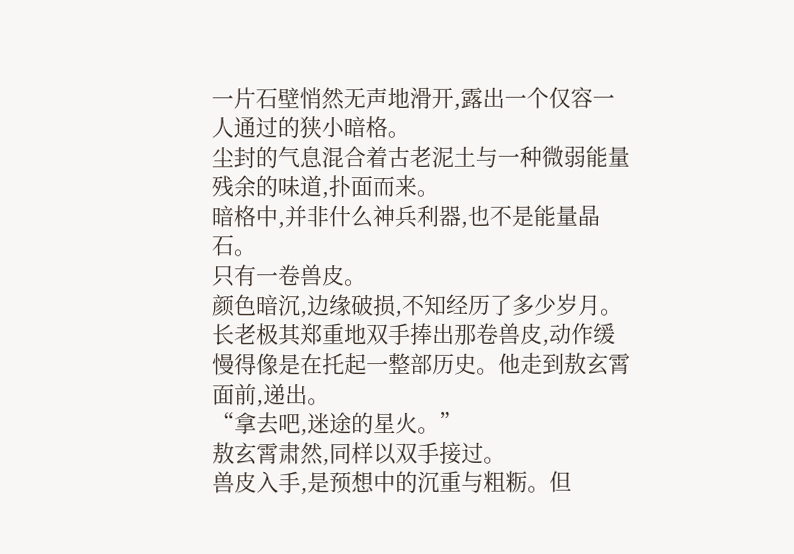一片石壁悄然无声地滑开,露出一个仅容一人通过的狭小暗格。
尘封的气息混合着古老泥土与一种微弱能量残余的味道,扑面而来。
暗格中,并非什么神兵利器,也不是能量晶石。
只有一卷兽皮。
颜色暗沉,边缘破损,不知经历了多少岁月。
长老极其郑重地双手捧出那卷兽皮,动作缓慢得像是在托起一整部历史。他走到敖玄霄面前,递出。
“拿去吧,迷途的星火。”
敖玄霄肃然,同样以双手接过。
兽皮入手,是预想中的沉重与粗粝。但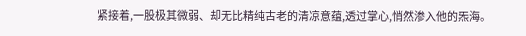紧接着,一股极其微弱、却无比精纯古老的清凉意蕴,透过掌心,悄然渗入他的炁海。